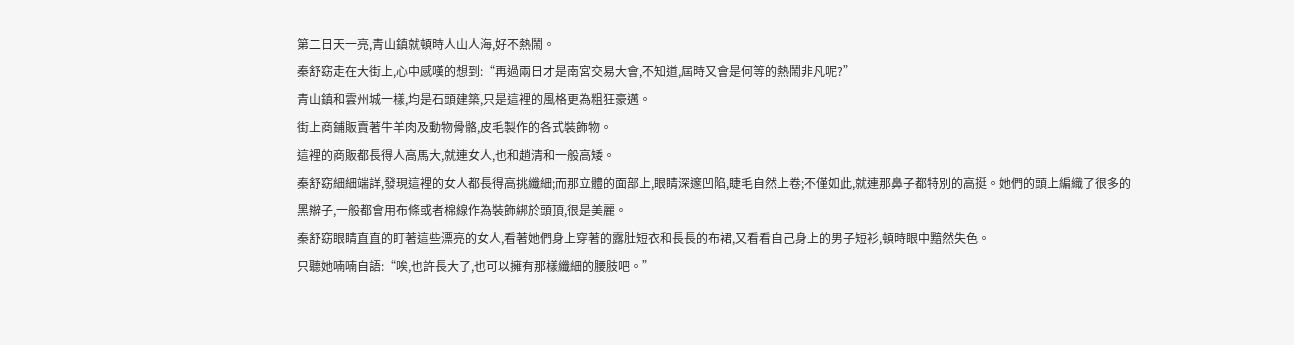第二日天一亮,青山鎮就頓時人山人海,好不熱鬧。
秦舒窈走在大街上,心中感嘆的想到:“再過兩日才是南宮交易大會,不知道,屆時又會是何等的熱鬧非凡呢?”
青山鎮和雲州城一樣,均是石頭建築,只是這裡的風格更為粗狂豪邁。
街上商鋪販賣著牛羊肉及動物骨骼,皮毛製作的各式裝飾物。
這裡的商販都長得人高馬大,就連女人,也和趙清和一般高矮。
秦舒窈細細端詳,發現這裡的女人都長得高挑纖細;而那立體的面部上,眼睛深邃凹陷,睫毛自然上卷;不僅如此,就連那鼻子都特別的高挺。她們的頭上編織了很多的黑辮子,一般都會用布條或者棉線作為裝飾綁於頭頂,很是美麗。
秦舒窈眼睛直直的盯著這些漂亮的女人,看著她們身上穿著的露肚短衣和長長的布裙,又看看自己身上的男子短衫,頓時眼中黯然失色。
只聽她喃喃自語:“唉,也許長大了,也可以擁有那樣纖細的腰肢吧。”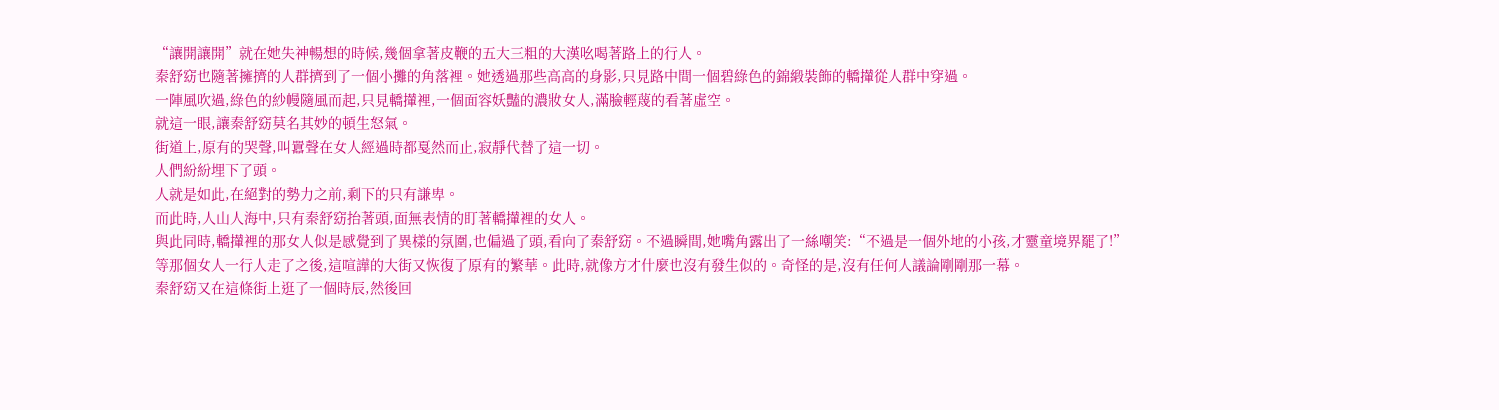“讓開讓開”就在她失神暢想的時候,幾個拿著皮鞭的五大三粗的大漢吆喝著路上的行人。
秦舒窈也隨著擁擠的人群擠到了一個小攤的角落裡。她透過那些高高的身影,只見路中間一個碧綠色的錦緞裝飾的轎攆從人群中穿過。
一陣風吹過,綠色的紗幔隨風而起,只見轎攆裡,一個面容妖豔的濃妝女人,滿臉輕蔑的看著虛空。
就這一眼,讓秦舒窈莫名其妙的頓生怒氣。
街道上,原有的哭聲,叫囂聲在女人經過時都戛然而止,寂靜代替了這一切。
人們紛紛埋下了頭。
人就是如此,在絕對的勢力之前,剩下的只有謙卑。
而此時,人山人海中,只有秦舒窈抬著頭,面無表情的盯著轎攆裡的女人。
與此同時,轎攆裡的那女人似是感覺到了異樣的氛圍,也偏過了頭,看向了秦舒窈。不過瞬間,她嘴角露出了一絲嘲笑:“不過是一個外地的小孩,才靈童境界罷了!”
等那個女人一行人走了之後,這喧譁的大街又恢復了原有的繁華。此時,就像方才什麼也沒有發生似的。奇怪的是,沒有任何人議論剛剛那一幕。
秦舒窈又在這條街上逛了一個時辰,然後回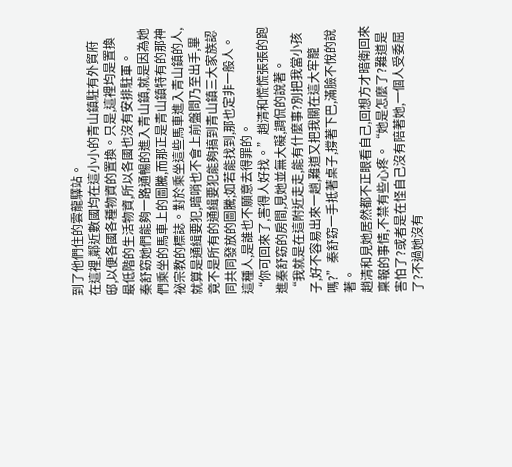到了他們住的雲龍驛站。
在這裡,鄰近數國均在這小小的青山鎮駐有外貿府邸,以便各國各種物資的置換。只是,這裡均是置換最低階的生活物資,所以各國也沒有安排駐軍。
秦舒窈她們能夠一路通暢的進入青山鎮,就是因為她們乘坐的馬車上的圖騰,而那正是青山鎮特有的那神祕宗教的標誌。對於乘坐這些馬車進入青山鎮的人,就算是通緝要犯,暗哨也不會上前盤問乃至出手,畢竟不是所有的通緝要犯能夠搞到青山鎮三大家族認同共同發放的圖騰;如若能找到,那也定非一般人。這種人,是誰也不願意去得罪的。
“你可回來了,害得人好找。”趙清和慌慌張張的跑進秦舒窈的房間,見她並無大礙,調侃的說著。
“我就是在這附近走走,能有什麼事?別把我當小孩子,好不容易出來一趟,難道又把我關在這大牢籠嗎?”秦舒窈一手抵著桌子,撐著下巴,滿臉不悅的說著。
趙清和見她居然都不正眼看自己,回想方才暗衛回來稟報的事情,不禁有些心疼。“她是怎麼了?難道是害怕了?或者是在怪自己沒有陪著她,一個人受委屈了?不過她沒有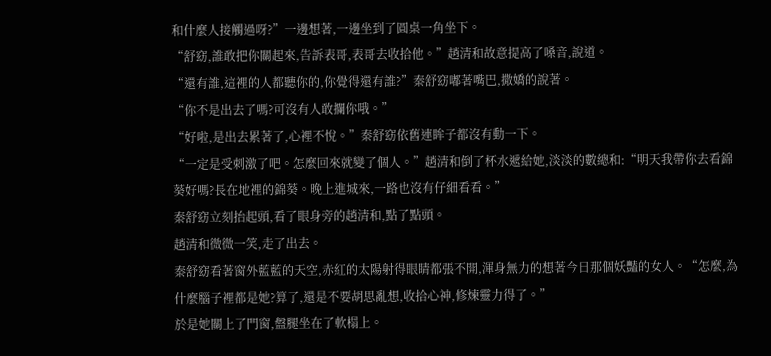和什麼人接觸過呀?”一邊想著,一邊坐到了圓桌一角坐下。
“舒窈,誰敢把你關起來,告訴表哥,表哥去收拾他。”趙清和故意提高了嗓音,說道。
“還有誰,這裡的人都聽你的,你覺得還有誰?”秦舒窈嘟著嘴巴,撒嬌的說著。
“你不是出去了嗎?可沒有人敢攔你哦。”
“好啦,是出去累著了,心裡不悅。”秦舒窈依舊連眸子都沒有動一下。
“一定是受刺激了吧。怎麼回來就變了個人。”趙清和倒了杯水遞給她,淡淡的數總和:“明天我帶你去看錦葵好嗎?長在地裡的錦葵。晚上進城來,一路也沒有仔細看看。”
秦舒窈立刻抬起頭,看了眼身旁的趙清和,點了點頭。
趙清和微微一笑,走了出去。
秦舒窈看著窗外藍藍的天空,赤紅的太陽射得眼睛都張不開,渾身無力的想著今日那個妖豔的女人。“怎麼,為什麼腦子裡都是她?算了,還是不要胡思亂想,收拾心神,修煉靈力得了。”
於是她關上了門窗,盤腿坐在了軟榻上。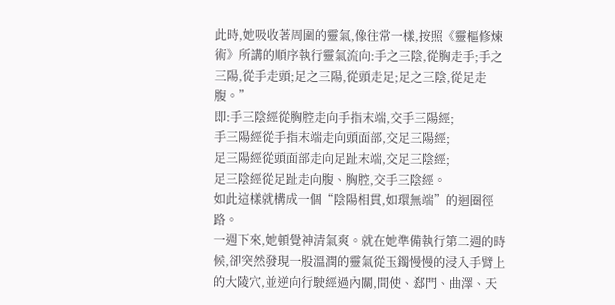此時,她吸收著周圍的靈氣,像往常一樣,按照《靈樞修煉術》所講的順序執行靈氣流向:手之三陰,從胸走手;手之三陽,從手走頭;足之三陽,從頭走足;足之三陰,從足走腹。”
即:手三陰經從胸腔走向手指末端,交手三陽經;
手三陽經從手指末端走向頭面部,交足三陽經;
足三陽經從頭面部走向足趾末端,交足三陰經;
足三陰經從足趾走向腹、胸腔,交手三陰經。
如此這樣就構成一個“陰陽相貫,如環無端”的迴圈徑路。
一週下來,她頓覺神清氣爽。就在她準備執行第二週的時候,卻突然發現一股溫潤的靈氣從玉鐲慢慢的浸入手臂上的大陵穴,並逆向行駛經過內關,間使、郄門、曲澤、天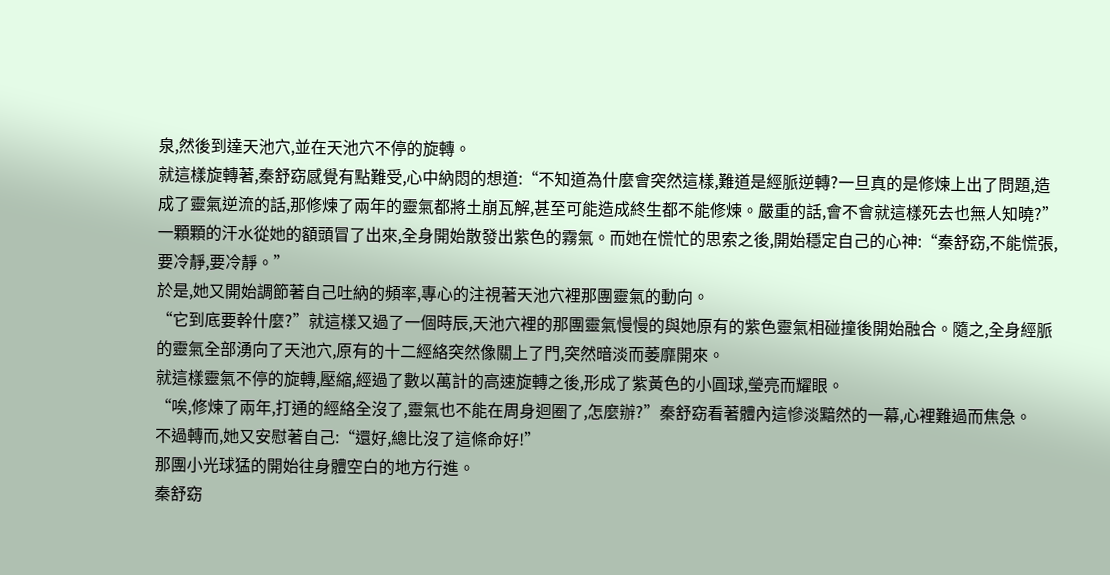泉,然後到達天池穴,並在天池穴不停的旋轉。
就這樣旋轉著,秦舒窈感覺有點難受,心中納悶的想道:“不知道為什麼會突然這樣,難道是經脈逆轉?一旦真的是修煉上出了問題,造成了靈氣逆流的話,那修煉了兩年的靈氣都將土崩瓦解,甚至可能造成終生都不能修煉。嚴重的話,會不會就這樣死去也無人知曉?”
一顆顆的汗水從她的額頭冒了出來,全身開始散發出紫色的霧氣。而她在慌忙的思索之後,開始穩定自己的心神:“秦舒窈,不能慌張,要冷靜,要冷靜。”
於是,她又開始調節著自己吐納的頻率,專心的注視著天池穴裡那團靈氣的動向。
“它到底要幹什麼?”就這樣又過了一個時辰,天池穴裡的那團靈氣慢慢的與她原有的紫色靈氣相碰撞後開始融合。隨之,全身經脈的靈氣全部湧向了天池穴,原有的十二經絡突然像關上了門,突然暗淡而萎靡開來。
就這樣靈氣不停的旋轉,壓縮,經過了數以萬計的高速旋轉之後,形成了紫黃色的小圓球,瑩亮而耀眼。
“唉,修煉了兩年,打通的經絡全沒了,靈氣也不能在周身迴圈了,怎麼辦?”秦舒窈看著體內這慘淡黯然的一幕,心裡難過而焦急。
不過轉而,她又安慰著自己:“還好,總比沒了這條命好!”
那團小光球猛的開始往身體空白的地方行進。
秦舒窈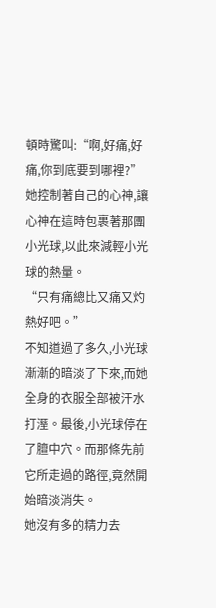頓時驚叫:“啊,好痛,好痛,你到底要到哪裡?”
她控制著自己的心神,讓心神在這時包裹著那團小光球,以此來減輕小光球的熱量。
“只有痛總比又痛又灼熱好吧。”
不知道過了多久,小光球漸漸的暗淡了下來,而她全身的衣服全部被汗水打溼。最後,小光球停在了膻中穴。而那條先前它所走過的路徑,竟然開始暗淡消失。
她沒有多的精力去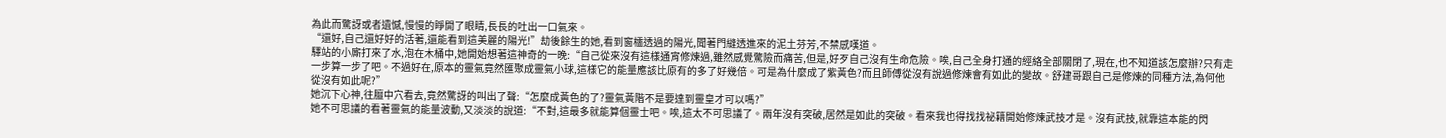為此而驚訝或者遺憾,慢慢的睜開了眼睛,長長的吐出一口氣來。
“還好,自己還好好的活著,還能看到這美麗的陽光!”劫後餘生的她,看到窗櫺透過的陽光,聞著門縫透進來的泥土芬芳,不禁感嘆道。
驛站的小廝打來了水,泡在木桶中,她開始想著這神奇的一晚:“自己從來沒有這樣通宵修煉過,雖然感覺驚險而痛苦,但是,好歹自己沒有生命危險。唉,自己全身打通的經絡全部關閉了,現在,也不知道該怎麼辦?只有走一步算一步了吧。不過好在,原本的靈氣竟然匯聚成靈氣小球,這樣它的能量應該比原有的多了好幾倍。可是為什麼成了紫黃色?而且師傅從沒有說過修煉會有如此的變故。舒建哥跟自己是修煉的同種方法,為何他從沒有如此呢?”
她沉下心神,往膻中穴看去,竟然驚訝的叫出了聲:“怎麼成黃色的了?靈氣黃階不是要達到靈皇才可以嗎?”
她不可思議的看著靈氣的能量波動,又淡淡的說道:“不對,這最多就能算個靈士吧。唉,這太不可思議了。兩年沒有突破,居然是如此的突破。看來我也得找找祕籍開始修煉武技才是。沒有武技,就靠這本能的閃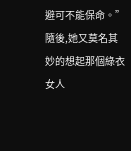避可不能保命。”
隨後,她又莫名其妙的想起那個綠衣女人